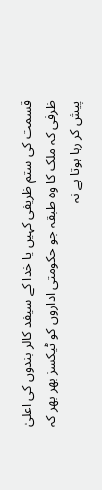قسمت کی ستم ظریفی کہیں یا خدا کے سیفد کالر بندوں کی اعلیٰ ظرفی کہ ملک کا وہ طبقہ جو حکومتی اداروں کو ٹیکسز بھر بھر کہ پیش کر رہا ہوتا ہے نہ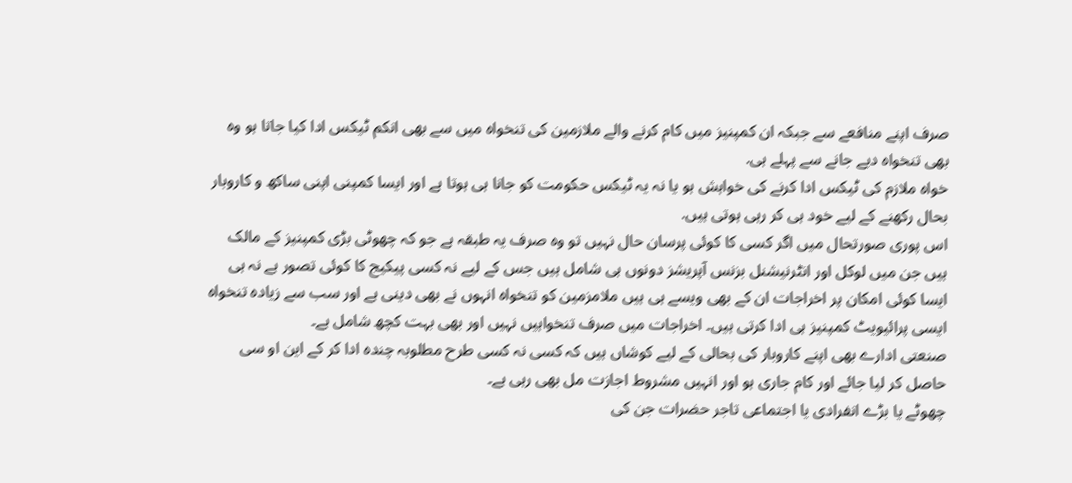صرف اپنے منافعے سے جبکہ ان کمپنیز میں کام کرنے والے ملازمین کی تنخواہ میں سے بھی انکم ٹیکس ادا کیا جاتا ہو وہ بھی تنخواہ دیے جانے سے پہلے ہی.
خواہ ملازم کی ٹیکس ادا کرنے کی خواہش ہو یا نہ یہ ٹیکس حکومت کو جانا ہی ہوتا ہے اور ایسا کمپنی اپنی ساکھ و کاروبار بحال رکھنے کے لیے خود ہی کر رہی ہوتی ہیں.
اس پوری صورتحال میں اگر کسی کا کوئی پرسان حال نہیں تو وہ صرف یہ طبقہ ہے جو کہ چھوٹی بڑی کمپنیز کے مالک ہیں جن میں لوکل اور انٹرنیشنل بزنس آپریشز دونوں ہی شامل ہیں جس کے لیے نہ کسی پیکیج کا کوئی تصور ہے نہ ہی ایسا کوئی امکان پر اخراجات ان کے بھی ویسے ہی ہیں ملامزمین کو تنخواہ انہوں نے بھی دینی ہے اور سب سے زیادہ تنخواہ ایسی پرائیویٹ کمپنیز ہی ادا کرتی ہیں۔ اخراجات میں صرف تنخواہیں نہیں اور بھی بہت کچھ شامل ہے۔
صنعتی ادارے بھی اپنے کاروبار کی بحالی کے لیے کوشاں ہیں کہ کسی نہ کسی طرح مطلوبہ چندہ ادا کر کے این او سی حاصل کر لیا جائے اور کام جاری ہو اور انہیں مشروط اجازت مل بھی رہی ہے۔
چھوٹے یا بڑے انفرادی یا اجتماعی تاجر حضرات جن کی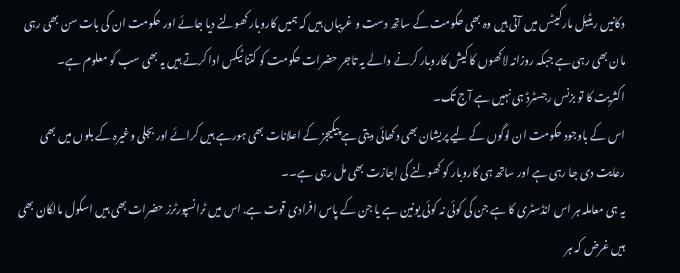دکانیں ریٹیل مارکیٹس میں آتی ہیں وہ بھی حکومت کے ساتھ دست و غریباں ہیں کہ ہمیں کاروبار کھولنے دیا جائے اور حکومت ان کی بات سن بھی رہی مان بھی رہی ہے جبکہ روزانہ لاکھوں کا کیش کاروبار کرنے والے یہ تاجر حضرات حکومت کو کتنا ٹیکس ادا کرتے ہیں یہ بھی سب کو معلوم ہے۔
اکثریت کا تو بزنس رجسٹرڈ ہی نہیں ہے آج تک۔
اس کے باوجود حکومت ان لوگوں کے لیے پریشان بھی دکھائی دیتی ہے پیکیجز کے اعلانات بھی ہورہے ہیں کرائے اور بجلی وغیرہ کے بلوں میں بھی رعایت دی جا رہی ہے اور ساتھ ہی کاروبار کو کھولنے کی اجازت بھی مل رہی ہے۔۔
یہ ہی معاملہ ہر اس انڈسٹری کا ہے جن کی کوئی نہ کوئی یونین ہے یا جن کے پاس افرادی قوت ہے. اس میں ٹرانسپورٹرز حضرات بھی ہیں اسکول مالکان بھی ہیں غرض کہ ہر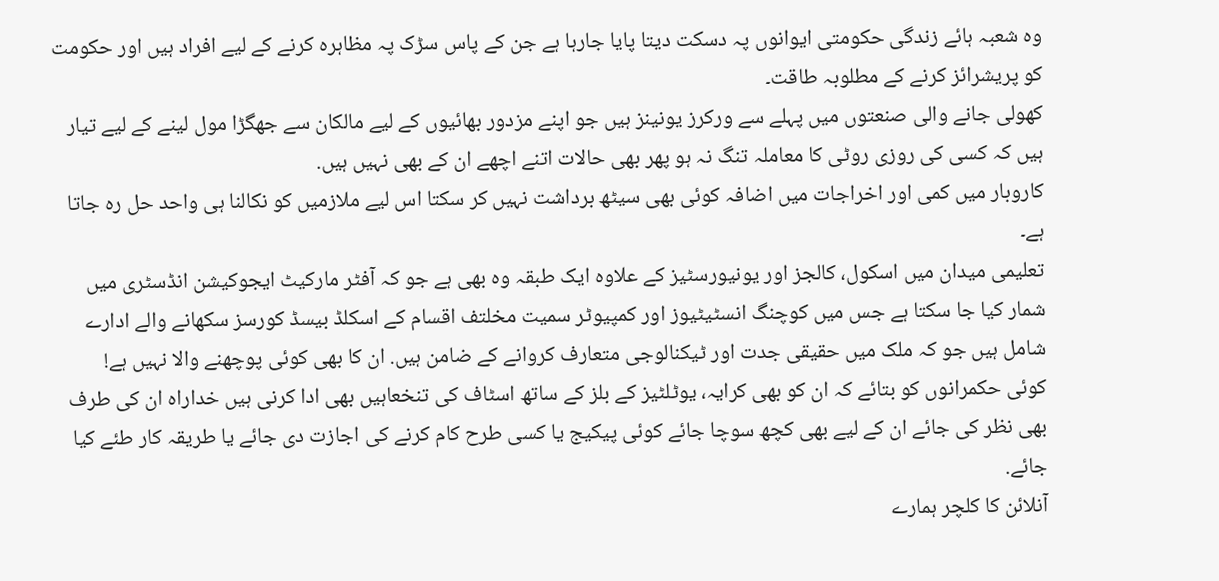وہ شعبہ ہائے زندگی حکومتی ایوانوں پہ دسکت دیتا پایا جارہا ہے جن کے پاس سڑک پہ مظاہرہ کرنے کے لیے افراد ہیں اور حکومت کو پریشرائز کرنے کے مطلوبہ طاقت۔
کھولی جانے والی صنعتوں میں پہلے سے ورکرز یونینز ہیں جو اپنے مزدور بھائیوں کے لیے مالکان سے جھگڑا مول لینے کے لیے تیار ہیں کہ کسی کی روزی روٹی کا معاملہ تنگ نہ ہو پھر بھی حالات اتنے اچھے ان کے بھی نہیں ہیں.
کاروبار میں کمی اور اخراجات میں اضافہ کوئی بھی سیٹھ برداشت نہیں کر سکتا اس لیے ملازمیں کو نکالنا ہی واحد حل رہ جاتا ہے۔
تعلیمی میدان میں اسکول، کالجز اور یونیورسٹیز کے علاوہ ایک طبقہ وہ بھی ہے جو کہ آفٹر مارکیٹ ایجوکیشن انڈسٹری میں شمار کیا جا سکتا ہے جس میں کوچنگ انسٹیٹیوز اور کمپیوٹر سمیت مخلتف اقسام کے اسکلڈ بیسڈ کورسز سکھانے والے ادارے شامل ہیں جو کہ ملک میں حقیقی جدت اور ٹیکنالوجی متعارف کروانے کے ضامن ہیں. ان کا بھی کوئی پوچھنے والا نہیں ہے!
کوئی حکمرانوں کو بتائے کہ ان کو بھی کرایہ، یوٹلٹیز کے بلز کے ساتھ اسٹاف کی تنخعاہیں بھی ادا کرنی ہیں خداراہ ان کی طرف بھی نظر کی جائے ان کے لیے بھی کچھ سوچا جائے کوئی پیکیج یا کسی طرح کام کرنے کی اجازت دی جائے یا طریقہ کار طئے کیا جائے.
آنلائن کا کلچر ہمارے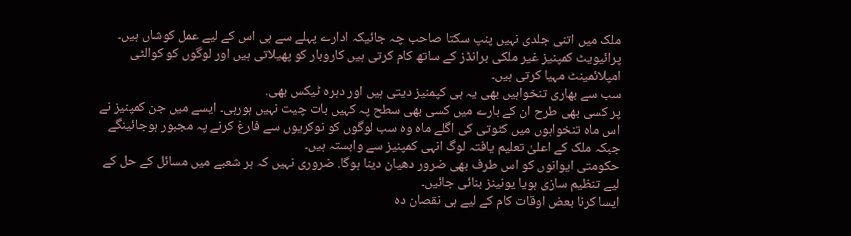ملک میں اتنی جلدی نہیں پنپ سکتا صاحب چہ جائیکہ ادارے پہلے سے ہی اس کے لیے عمل کوشاں ہیں۔
پرائیویٹ کمپنیز غیر ملکی برانڈز کے ساتھ کام کرتی ہیں کاروبار کو پھیلاتی ہیں اور لوگوں کو کوالٹی امپلائمینٹ مہیا کرتی ہیں۔
سب سے بھاری تنخواہیں بھی یہ ہی کپمنیز دیتی ہیں اور دہرہ ٹیکس بھی.
پر کسی بھی طرح ان کے بارے میں کسی بھی سطح پہ کہیں بات چیت نہیں ہورہی۔ ایسے میں جن کمپنیز نے اس ماہ تنخواہوں میں کٹوتی کی اگلے ماہ وہ سب لوگوں کو نوکریوں سے فارغ کرنے پہ مجبور ہوجائینگے جبکہ ملک کے اعلیٰ تعلیم یافتہ لوگ انہی کمپنیز سے وابستہ ہیں۔
حکومتی ایوانوں کو اس طرف بھی ضرور دھیان دینا ہوگا. ضروری نہیں کہ ہر شعبے میں مسائل کے حل کے لیے تنظیم سازی ہویا یونینز بنائی جائیں۔
ایسا کرنا بعض اوقات کام کے لیے ہی نقصان دہ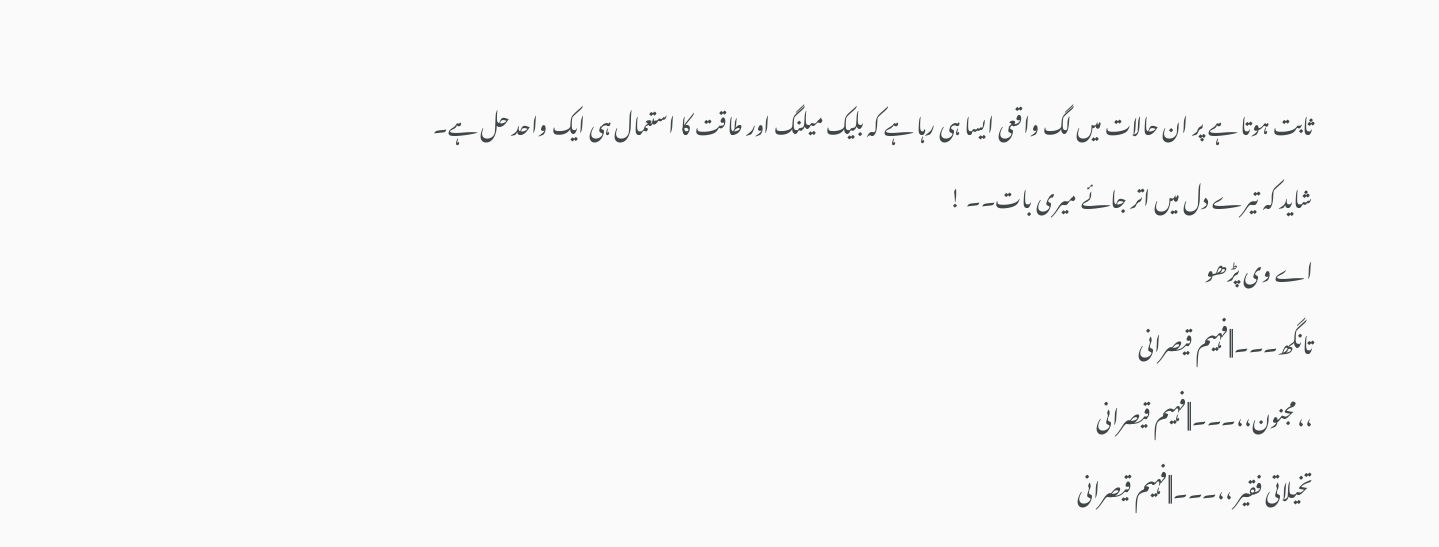ثابت ہوتا ہے پر ان حالات میں لگ واقعی ایسا ہی رہا ہے کہ بلیک میلنگ اور طاقت کا استعمال ہی ایک واحد حل ہے۔
شاید کہ تیرے دل میں اتر جائے میری بات۔۔ !
اے وی پڑھو
تانگھ۔۔۔||فہیم قیصرانی
،،مجنون،،۔۔۔||فہیم قیصرانی
تخیلاتی فقیر ،،۔۔۔||فہیم قیصرانی